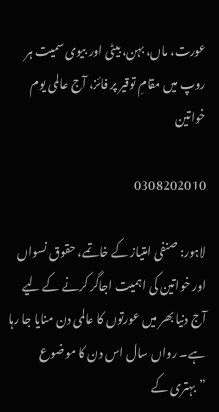عورت، ماں، بہن، بیٹی اور بیوی سمیت ہر روپ میں مقامِ توقیر پر فائز، آج عالمی یوم خواتین

0308202010

لاہور: صنفی امتیاز کے خاتمے، حقوق نسواں اور خواتین کی اہمیت اجاگر کرنے کے لیے آج دنیا بھر میں عورتوں کا عالمی دن منایا جا رہا ہے۔ رواں سال اس دن کا موضوع ”بہتری کے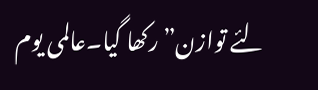لئے توازن” رکھا گیا۔عالمی یوم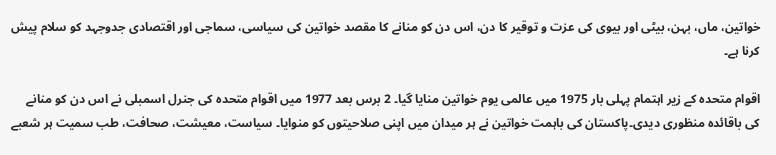خواتین، ماں، بہن، بیٹی اور بیوی کی عزت و توقیر کا دن، اس دن کو منانے کا مقصد خواتین کی سیاسی، سماجی اور اقتصادی جدوجہد کو سلام پیش کرنا ہے۔

اقوام متحدہ کے زیر اہتمام پہلی بار 1975 میں عالمی یوم خواتین منایا گیا۔ 2 برس بعد 1977 میں اقوام متحدہ کی جنرل اسمبلی نے اس دن کو منانے کی باقائدہ منظوری دیدی۔پاکستان کی باہمت خواتین نے ہر میدان میں اپنی صلاحیتوں کو منوایا۔ سیاست، معیشت، صحافت، طب سمیت ہر شعبے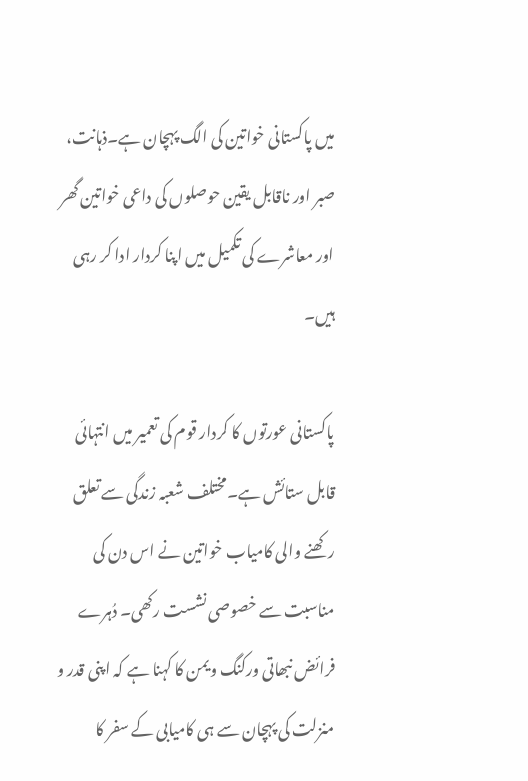میں پاکستانی خواتین کی الگ پہچان ہے۔ذہانت، صبر اور ناقابل یقین حوصلوں کی داعی خواتین گھر اور معاشرے کی تکمیل میں اپنا کردار ادا کر رہی ہیں۔

پاکستانی عورتوں کا کردار قوم کی تعمیر میں انتہائی قابل ستائش ہے۔مختلف شعبہ زندگی سے تعلق رکھنے والی کامیاب خواتین نے اس دن کی مناسبت سے خصوصی نشست رکھی۔ دُہرے فرائض نبھاتی ورکنگ ویمن کا کہنا ہے کہ اپنی قدر و منزلت کی پہچان سے ہی کامیابی کے سفر کا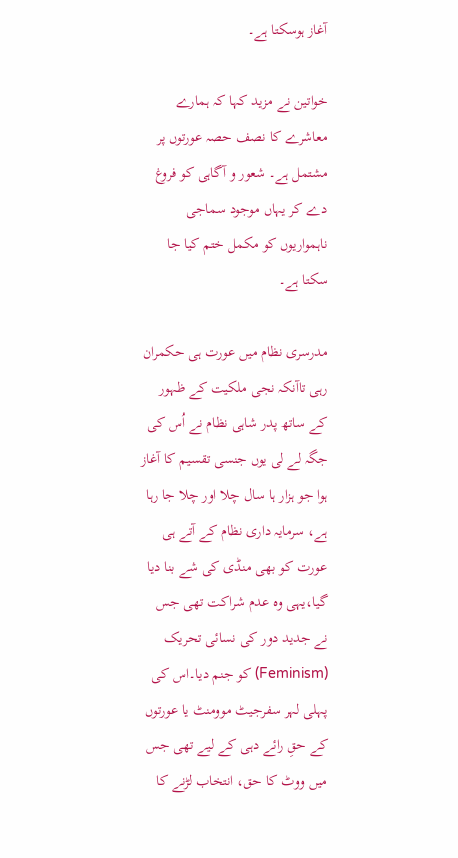آغاز ہوسکتا ہے۔

خواتین نے مزید کہا کہ ہمارے معاشرے کا نصف حصہ عورتوں پر مشتمل ہے۔ شعور و آگاہی کو فروغ دے کر یہاں موجود سماجی ناہمواریوں کو مکمل ختم کیا جا سکتا ہے۔

مدرسری نظام میں عورت ہی حکمران رہی تاآنکہ نجی ملکیت کے ظہور کے ساتھ پدر شاہی نظام نے اُس کی جگہ لے لی یوں جنسی تقسیم کا آغاز ہوا جو ہزار ہا سال چلا اور چلا جا رہا ہے، سرمایہ داری نظام کے آتے ہی عورت کو بھی منڈی کی شے بنا دیا گیا،یہی وہ عدم شراکت تھی جس نے جدید دور کی نسائی تحریک (Feminism) کو جنم دیا۔اس کی پہلی لہر سفرجیٹ موومنٹ یا عورتوں کے حقِ رائے دہی کے لیے تھی جس میں ووٹ کا حق، انتخاب لڑنے کا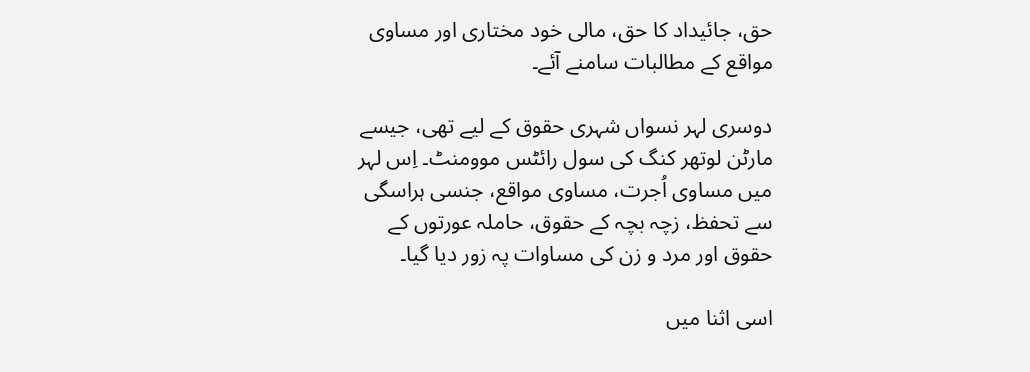حق، جائیداد کا حق، مالی خود مختاری اور مساوی مواقع کے مطالبات سامنے آئے۔

دوسری لہر نسواں شہری حقوق کے لیے تھی، جیسے مارٹن لوتھر کنگ کی سول رائٹس موومنٹ۔ اِس لہر میں مساوی اُجرت، مساوی مواقع، جنسی ہراسگی سے تحفظ، زچہ بچہ کے حقوق، حاملہ عورتوں کے حقوق اور مرد و زن کی مساوات پہ زور دیا گیا۔

اسی اثنا میں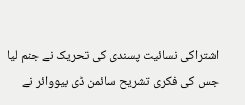اشتراکی نسائیت پسندی کی تحریک نے جنم لیا جس کی فکری تشریح سائمن ڈی بیووائر نے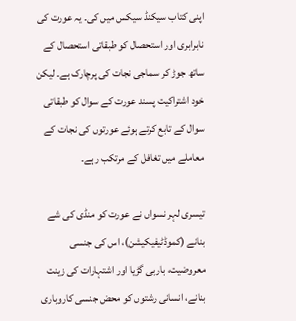اپنی کتاب سیکنڈ سیکس میں کی۔ یہ عورت کی نابرابری اور استحصال کو طبقاتی استحصال کے ساتھ جوڑ کر سماجی نجات کی پرچارک ہے۔ لیکن خود اشتراکیت پسند عورت کے سوال کو طبقاتی سوال کے تابع کرتے ہوئے عورتوں کی نجات کے معاملے میں تغافل کے مرتکب رہے۔

تیسری لہر نسواں نے عورت کو منڈی کی شے بنانے (کموڈٹیفیکیشن)، اس کی جنسی معروضیت، باربی گڑیا اور اشتہارات کی زینت بنانے، انسانی رشتوں کو محض جنسی کاروباری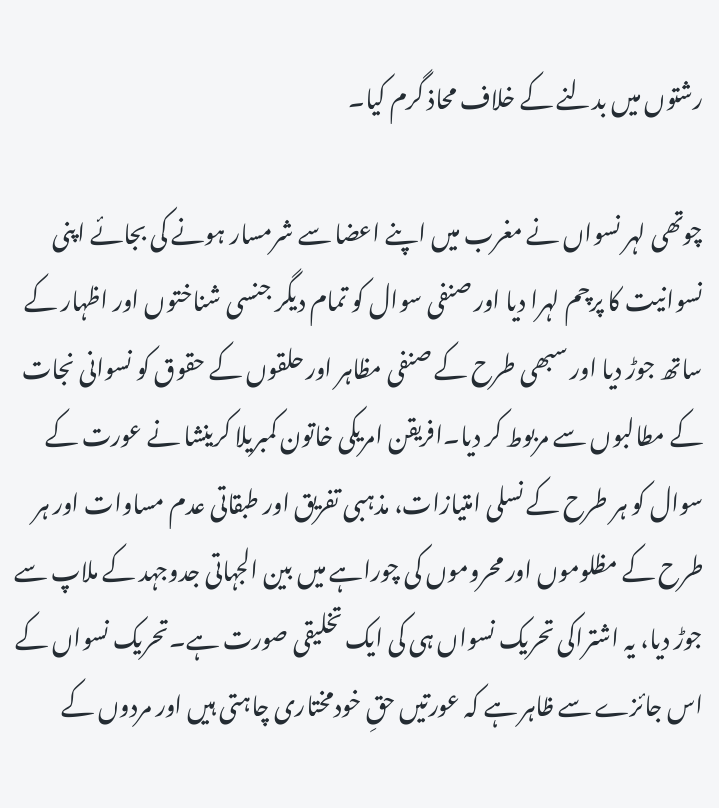رشتوں میں بدلنے کے خلاف محاذ گرم کیا۔

چوتھی لہر نسواں نے مغرب میں اپنے اعضا سے شرمسار ہونے کی بجائے اپنی نسوانیت کا پرچم لہرا دیا اور صنفی سوال کو تمام دیگر جنسی شناختوں اور اظہار کے ساتھ جوڑ دیا اور سبھی طرح کے صنفی مظاہر اور حلقوں کے حقوق کو نسوانی نجات کے مطالبوں سے مربوط کر دیا۔افریقن امریکی خاتون کمبریلا کرینشا نے عورت کے سوال کو ہر طرح کے نسلی امتیازات، مذہبی تفریق اور طبقاتی عدم مساوات اور ہر طرح کے مظلوموں اور محروموں کی چوراہے میں بین الجہاتی جدوجہد کے ملاپ سے جوڑ دیا، یہ اشتراکی تحریک نسواں ہی کی ایک تخلیقی صورت ہے۔تحریک نسواں کے اس جائزے سے ظاہر ہے کہ عورتیں حقِ خودمختاری چاہتی ہیں اور مردوں کے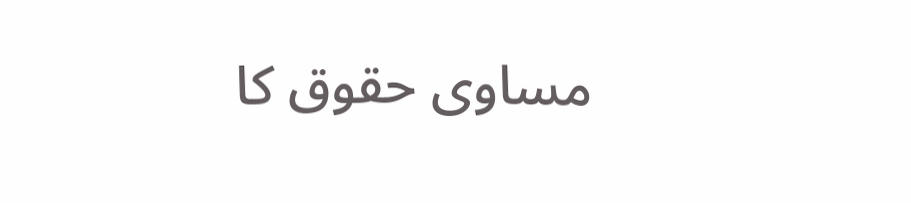مساوی حقوق کا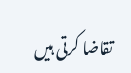تقاضا کرتی ہیں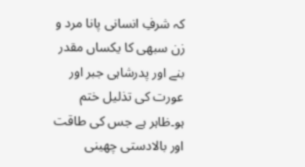کہ شرفِ انسانی پانا مرد و زن سبھی کا یکساں مقدر بنے اور پدرشاہی جبر اور عورت کی تذلیل ختم ہو۔ظاہر ہے جس کی طاقت اور بالادستی چھینی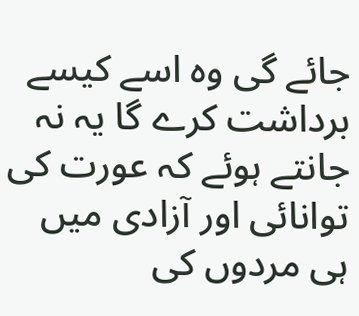جائے گی وہ اسے کیسے برداشت کرے گا یہ نہ جانتے ہوئے کہ عورت کی توانائی اور آزادی میں ہی مردوں کی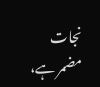نجات مضمر ہے،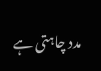مدد چاہتی ہے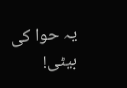یہ حوا کی بیٹی!